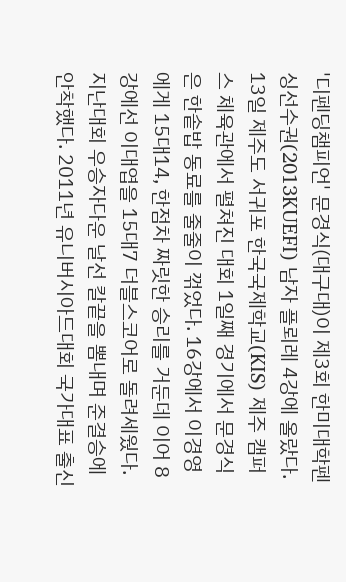'디펜딩챔피언' 문경식(대구대)이 제3회 한미대학펜싱선수권(2013KUEFI) 남자 플뢰레 4강에 올랐다.
13일 제주도 서귀포 한국국제학교(KIS) 제주 캠퍼스 체육관에서 펼쳐진 대회 1일째 경기에서 문경식은 한솥밥 동료를 줄줄이 꺾었다. 16강에서 이경영에게 15대14, 한점차 짜릿한 승리를 거둔데 이어 8강에선 이대엽을 15대7 더블스코어로 돌려세웠다. 지난대회 우승자다운 날선 칼끝을 뽐내며 준결승에 안착했다. 2011년 유니버시아드대회 국가대표 출신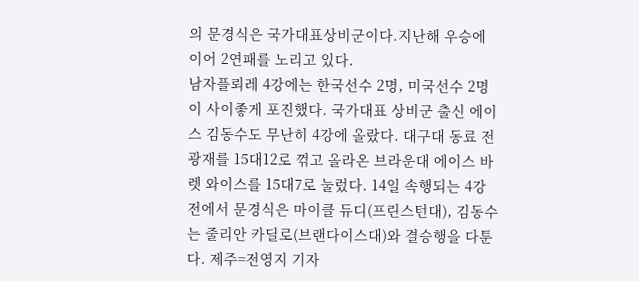의 문경식은 국가대표상비군이다.지난해 우승에 이어 2연패를 노리고 있다.
남자플뢰레 4강에는 한국선수 2명, 미국선수 2명이 사이좋게 포진했다. 국가대표 상비군 출신 에이스 김동수도 무난히 4강에 올랐다. 대구대 동료 전광재를 15대12로 꺾고 올라온 브라운대 에이스 바렛 와이스를 15대7로 눌렀다. 14일 속행되는 4강전에서 문경식은 마이클 듀디(프린스턴대), 김동수는 줄리안 카딜로(브랜다이스대)와 결승행을 다툰다. 제주=전영지 기자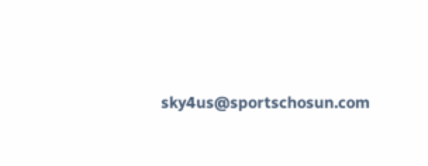sky4us@sportschosun.com